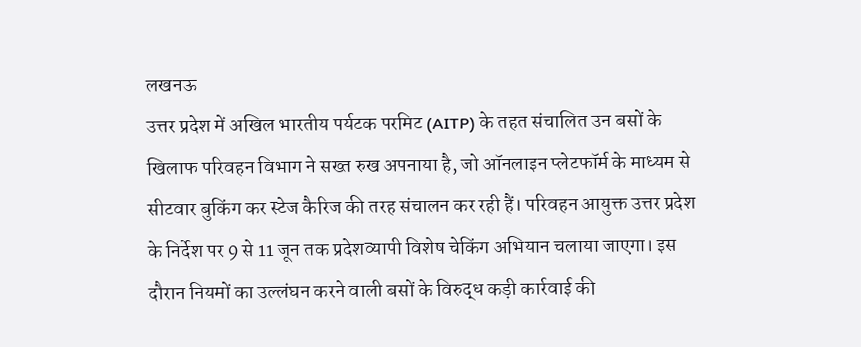लखनऊ
उत्तर प्रदेश में अखिल भारतीय पर्यटक परमिट (AITP) के तहत संचालित उन बसों के खिलाफ परिवहन विभाग ने सख्त रुख अपनाया है, जो ऑनलाइन प्लेटफॉर्म के माध्यम से सीटवार बुकिंग कर स्टेज कैरिज की तरह संचालन कर रही हैं। परिवहन आयुक्त उत्तर प्रदेश के निर्देश पर 9 से 11 जून तक प्रदेशव्यापी विशेष चेकिंग अभियान चलाया जाएगा। इस दौरान नियमों का उल्लंघन करने वाली बसों के विरुद्ध कड़ी कार्रवाई की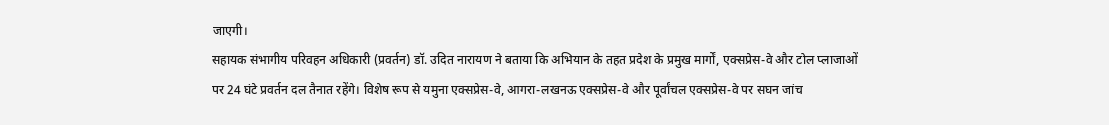जाएगी।
सहायक संभागीय परिवहन अधिकारी (प्रवर्तन) डॉ. उदित नारायण ने बताया कि अभियान के तहत प्रदेश के प्रमुख मार्गों, एक्सप्रेस-वे और टोल प्लाजाओं पर 24 घंटे प्रवर्तन दल तैनात रहेंगे। विशेष रूप से यमुना एक्सप्रेस-वे, आगरा-लखनऊ एक्सप्रेस-वे और पूर्वांचल एक्सप्रेस-वे पर सघन जांच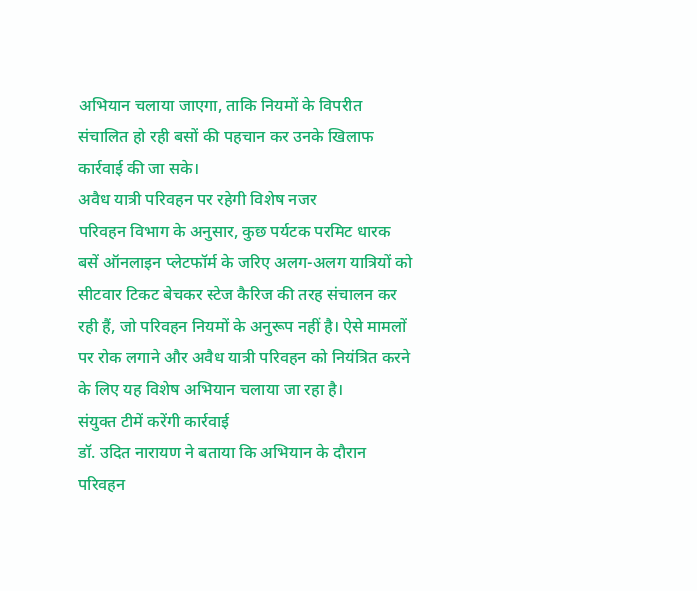अभियान चलाया जाएगा, ताकि नियमों के विपरीत संचालित हो रही बसों की पहचान कर उनके खिलाफ कार्रवाई की जा सके।
अवैध यात्री परिवहन पर रहेगी विशेष नजर
परिवहन विभाग के अनुसार, कुछ पर्यटक परमिट धारक बसें ऑनलाइन प्लेटफॉर्म के जरिए अलग-अलग यात्रियों को सीटवार टिकट बेचकर स्टेज कैरिज की तरह संचालन कर रही हैं, जो परिवहन नियमों के अनुरूप नहीं है। ऐसे मामलों पर रोक लगाने और अवैध यात्री परिवहन को नियंत्रित करने के लिए यह विशेष अभियान चलाया जा रहा है।
संयुक्त टीमें करेंगी कार्रवाई
डॉ. उदित नारायण ने बताया कि अभियान के दौरान परिवहन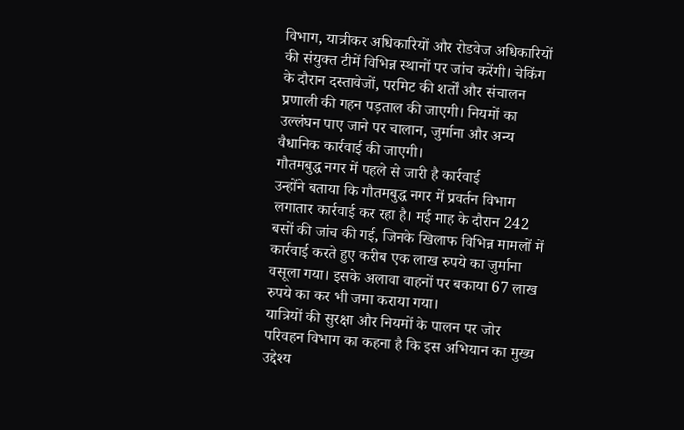विभाग, यात्रीकर अधिकारियों और रोडवेज अधिकारियों की संयुक्त टीमें विभिन्न स्थानों पर जांच करेंगी। चेकिंग के दौरान दस्तावेजों, परमिट की शर्तों और संचालन प्रणाली की गहन पड़ताल की जाएगी। नियमों का उल्लंघन पाए जाने पर चालान, जुर्माना और अन्य वैधानिक कार्रवाई की जाएगी।
गौतमबुद्ध नगर में पहले से जारी है कार्रवाई
उन्होंने बताया कि गौतमबुद्ध नगर में प्रवर्तन विभाग लगातार कार्रवाई कर रहा है। मई माह के दौरान 242 बसों की जांच की गई, जिनके खिलाफ विभिन्न मामलों में कार्रवाई करते हुए करीब एक लाख रुपये का जुर्माना वसूला गया। इसके अलावा वाहनों पर बकाया 67 लाख रुपये का कर भी जमा कराया गया।
यात्रियों की सुरक्षा और नियमों के पालन पर जोर
परिवहन विभाग का कहना है कि इस अभियान का मुख्य उद्देश्य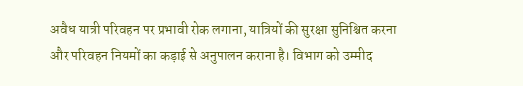अवैध यात्री परिवहन पर प्रभावी रोक लगाना, यात्रियों की सुरक्षा सुनिश्चित करना और परिवहन नियमों का कड़ाई से अनुपालन कराना है। विभाग को उम्मीद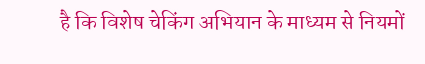है कि विशेष चेकिंग अभियान के माध्यम से नियमों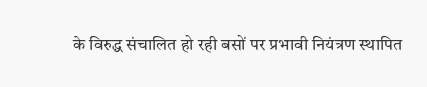के विरुद्ध संचालित हो रही बसों पर प्रभावी नियंत्रण स्थापित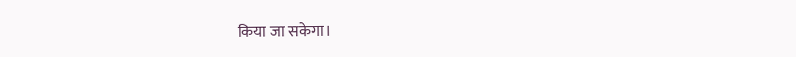किया जा सकेगा।